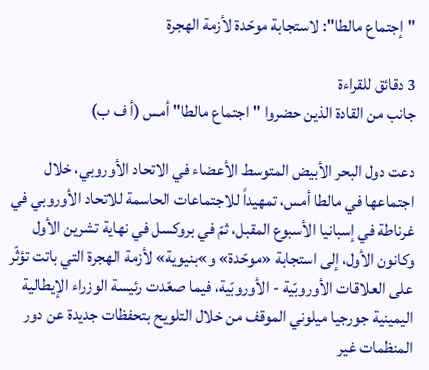"إجتماع مالطا": لاستجابة موحّدة لأزمة الهجرة

3 دقائق للقراءة
جانب من القادة الذين حضروا "اجتماع مالطا" أمس (أ ف ب)

دعت دول البحر الأبيض المتوسط الأعضاء في الاتحاد الأوروبي، خلال اجتماعها في مالطا أمس، تمهيداً للاجتماعات الحاسمة للاتحاد الأوروبي في غرناطة في إسبانيا الأسبوع المقبل، ثمّ في بروكسل في نهاية تشرين الأول وكانون الأول، إلى استجابة «موحّدة» و»بنيوية» لأزمة الهجرة التي باتت تؤثّر على العلاقات الأوروبّية - الأوروبّية، فيما صعّدت رئيسة الوزراء الإيطالية اليمينية جورجيا ميلوني الموقف من خلال التلويح بتحفظات جديدة عن دور المنظمات غير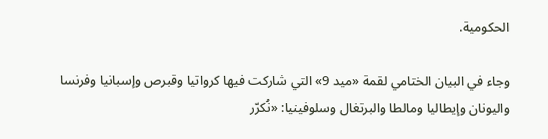الحكومية.

وجاء في البيان الختامي لقمة «ميد 9» التي شاركت فيها كرواتيا وقبرص وإسبانيا وفرنسا واليونان وإيطاليا ومالطا والبرتغال وسلوفينيا: «نُكرّر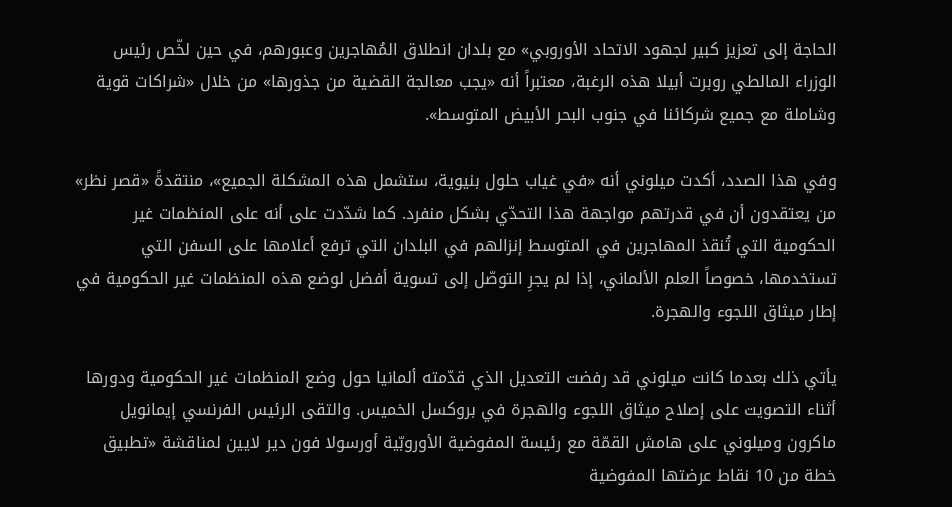الحاجة إلى تعزيز كبير لجهود الاتحاد الأوروبي» مع بلدان انطلاق المُهاجرين وعبورهم، في حين لخّص رئيس الوزراء المالطي روبرت أبيلا هذه الرغبة، معتبراً أنه «يجب معالجة القضية من جذورها» من خلال «شراكات قوية وشاملة مع جميع شركائنا في جنوب البحر الأبيض المتوسط».

وفي هذا الصدد، أكدت ميلوني أنه «في غياب حلول بنيوية، ستشمل هذه المشكلة الجميع»، منتقدةً «قصر نظر» من يعتقدون أن في قدرتهم مواجهة هذا التحدّي بشكل منفرد. كما شدّدت على أنه على المنظمات غير الحكومية التي تُنقذ المهاجرين في المتوسط إنزالهم في البلدان التي ترفع أعلامها على السفن التي تستخدمها، خصوصاً العلم الألماني، إذا لم يجرِ التوصّل إلى تسوية أفضل لوضع هذه المنظمات غير الحكومية في إطار ميثاق اللجوء والهجرة.

يأتي ذلك بعدما كانت ميلوني قد رفضت التعديل الذي قدّمته ألمانيا حول وضع المنظمات غير الحكومية ودورها أثناء التصويت على إصلاح ميثاق اللجوء والهجرة في بروكسل الخميس. والتقى الرئيس الفرنسي إيمانويل ماكرون وميلوني على هامش القمّة مع رئيسة المفوضية الأوروبّية أورسولا فون دير لايين لمناقشة «تطبيق خطة من 10 نقاط عرضتها المفوضية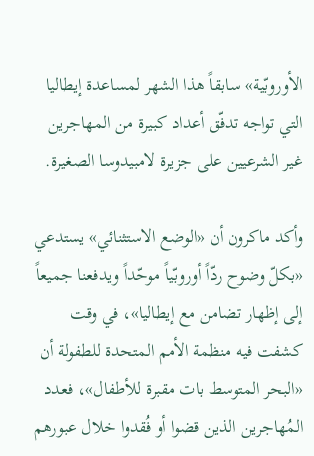الأوروبّية» سابقاً هذا الشهر لمساعدة إيطاليا التي تواجه تدفّق أعداد كبيرة من المهاجرين غير الشرعيين على جزيرة لامبيدوسا الصغيرة.

وأكد ماكرون أن «الوضع الاستثنائي» يستدعي «بكلّ وضوح ردّاً أوروبّياً موحّداً ويدفعنا جميعاً إلى إظهار تضامن مع إيطاليا»، في وقت كشفت فيه منظمة الأمم المتحدة للطفولة أن «البحر المتوسط بات مقبرة للأطفال»، فعدد المُهاجرين الذين قضوا أو فُقدوا خلال عبورهم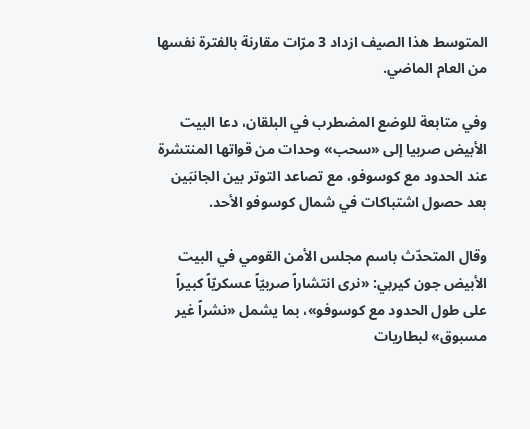المتوسط هذا الصيف ازداد 3 مرّات مقارنة بالفترة نفسها من العام الماضي.

وفي متابعة للوضع المضطرب في البلقان، دعا البيت الأبيض صربيا إلى «سحب» وحدات من قواتها المنتشرة عند الحدود مع كوسوفو، مع تصاعد التوتر بين الجانبَين بعد حصول اشتباكات في شمال كوسوفو الأحد.

وقال المتحدّث باسم مجلس الأمن القومي في البيت الأبيض جون كيربي: «نرى انتشاراً صربيّاً عسكريّاً كبيراً على طول الحدود مع كوسوفو»، بما يشمل «نشراً غير مسبوق» لبطاريات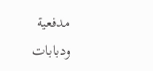مدفعية ودبابات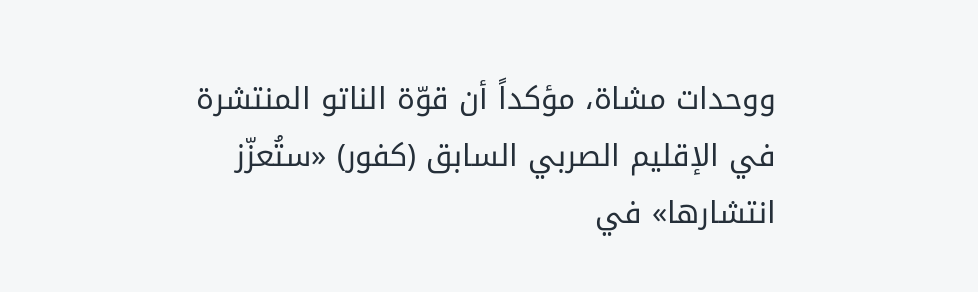ووحدات مشاة، مؤكداً أن قوّة الناتو المنتشرة في الإقليم الصربي السابق (كفور) «ستُعزّز انتشارها» في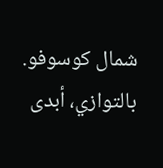شمال كوسوفو. بالتوازي، أبدى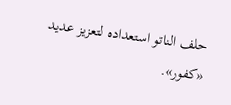حلف الناتو استعداده لتعزيز عديد «كفور».